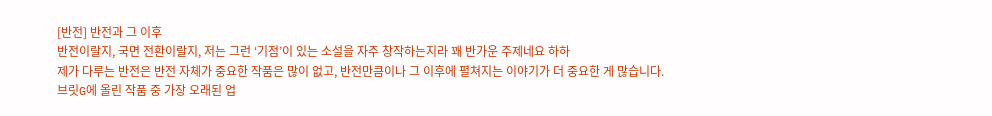[반전] 반전과 그 이후
반전이랄지, 국면 전환이랄지, 저는 그런 ‘기점’이 있는 소설을 자주 창작하는지라 꽤 반가운 주제네요 하하
제가 다루는 반전은 반전 자체가 중요한 작품은 많이 없고, 반전만큼이나 그 이후에 펼쳐지는 이야기가 더 중요한 게 많습니다.
브릿G에 올린 작품 중 가장 오래된 업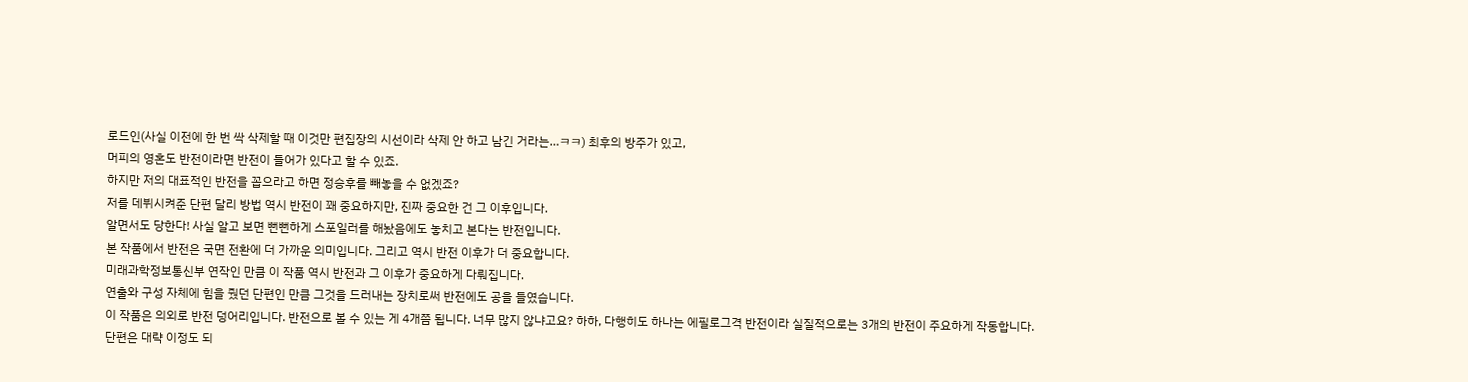로드인(사실 이전에 한 번 싹 삭제할 때 이것만 편집장의 시선이라 삭제 안 하고 남긴 거라는…ㅋㅋ) 최후의 방주가 있고,
머피의 영혼도 반전이라면 반전이 들어가 있다고 할 수 있죠.
하지만 저의 대표적인 반전을 꼽으라고 하면 정승후를 빼놓을 수 없겠죠?
저를 데뷔시켜준 단편 달리 방법 역시 반전이 꽤 중요하지만, 진짜 중요한 건 그 이후입니다.
알면서도 당한다! 사실 알고 보면 뻔뻔하게 스포일러를 해놨음에도 놓치고 본다는 반전입니다.
본 작품에서 반전은 국면 전환에 더 가까운 의미입니다. 그리고 역시 반전 이후가 더 중요합니다.
미래과학정보통신부 연작인 만큼 이 작품 역시 반전과 그 이후가 중요하게 다뤄집니다.
연출와 구성 자체에 힘을 줬던 단편인 만큼 그것을 드러내는 장치로써 반전에도 공을 들였습니다.
이 작품은 의외로 반전 덩어리입니다. 반전으로 볼 수 있는 게 4개쯤 됩니다. 너무 많지 않냐고요? 하하, 다행히도 하나는 에필로그격 반전이라 실질적으로는 3개의 반전이 주요하게 작동합니다.
단편은 대략 이정도 되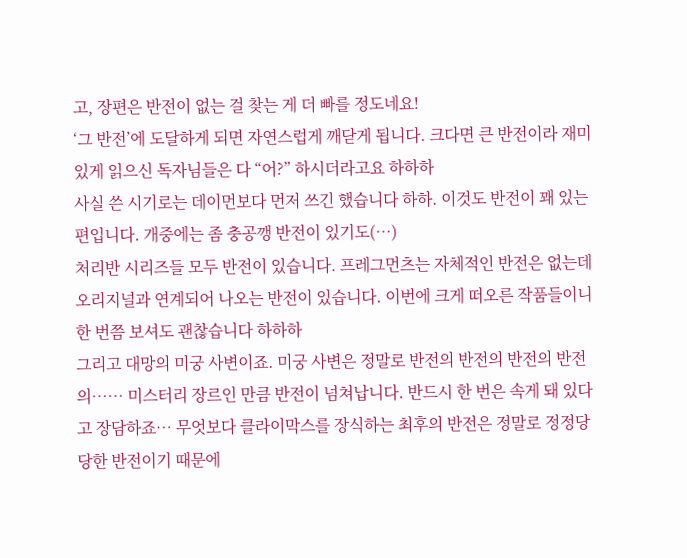고, 장편은 반전이 없는 걸 찾는 게 더 빠를 정도네요!
‘그 반전’에 도달하게 되면 자연스럽게 깨닫게 됩니다. 크다면 큰 반전이라 재미있게 읽으신 독자님들은 다 “어?” 하시더라고요 하하하
사실 쓴 시기로는 데이먼보다 먼저 쓰긴 했습니다 하하. 이것도 반전이 꽤 있는 편입니다. 개중에는 좀 충공깽 반전이 있기도(…)
처리반 시리즈들 모두 반전이 있습니다. 프레그먼츠는 자체적인 반전은 없는데 오리지널과 연계되어 나오는 반전이 있습니다. 이번에 크게 떠오른 작품들이니 한 번쯤 보셔도 괜찮습니다 하하하
그리고 대망의 미궁 사변이죠. 미궁 사변은 정말로 반전의 반전의 반전의 반전의…… 미스터리 장르인 만큼 반전이 넘쳐납니다. 반드시 한 번은 속게 돼 있다고 장담하죠… 무엇보다 클라이막스를 장식하는 최후의 반전은 정말로 정정당당한 반전이기 때문에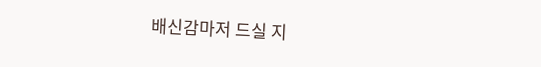배신감마저 드실 지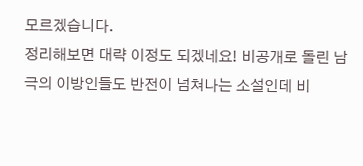모르겠습니다.
정리해보면 대략 이정도 되겠네요! 비공개로 돌린 남극의 이방인들도 반전이 넘쳐나는 소설인데 비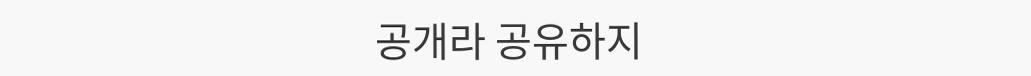공개라 공유하지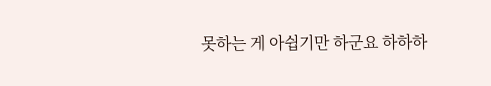못하는 게 아쉽기만 하군요 하하하